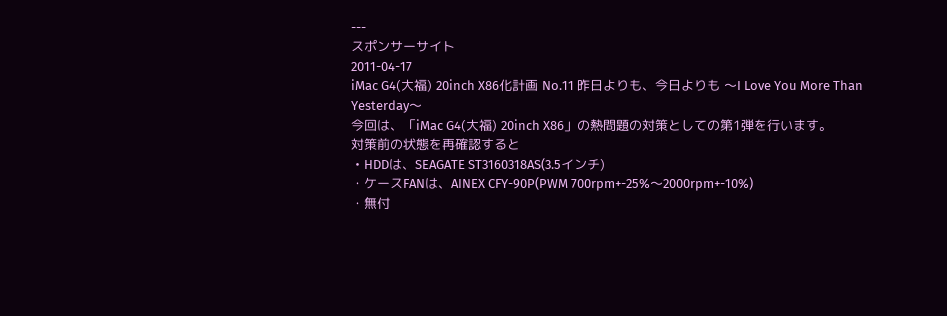---
スポンサーサイト
2011-04-17
iMac G4(大福) 20inch X86化計画 No.11 昨日よりも、今日よりも 〜I Love You More Than Yesterday〜
今回は、「iMac G4(大福) 20inch X86」の熱問題の対策としての第1弾を行います。
対策前の状態を再確認すると
・HDDは、SEAGATE ST3160318AS(3.5インチ)
・ケースFANは、AINEX CFY-90P(PWM 700rpm+-25%〜2000rpm+-10%)
・無付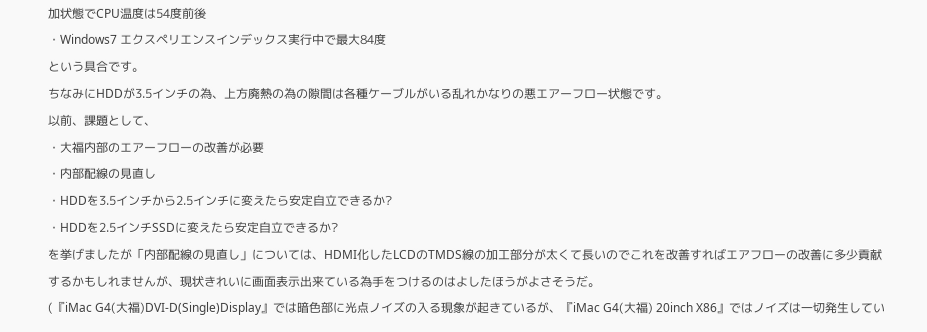加状態でCPU温度は54度前後
・Windows7 エクスペリエンスインデックス実行中で最大84度
という具合です。
ちなみにHDDが3.5インチの為、上方廃熱の為の隙間は各種ケーブルがいる乱れかなりの悪エアーフロー状態です。
以前、課題として、
・大福内部のエアーフローの改善が必要
・内部配線の見直し
・HDDを3.5インチから2.5インチに変えたら安定自立できるか?
・HDDを2.5インチSSDに変えたら安定自立できるか?
を挙げましたが「内部配線の見直し」については、HDMI化したLCDのTMDS線の加工部分が太くて長いのでこれを改善すればエアフローの改善に多少貢献するかもしれませんが、現状きれいに画面表示出来ている為手をつけるのはよしたほうがよさそうだ。
(『iMac G4(大福)DVI-D(Single)Display』では暗色部に光点ノイズの入る現象が起きているが、『iMac G4(大福) 20inch X86』ではノイズは一切発生してい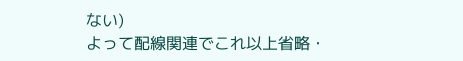ない)
よって配線関連でこれ以上省略・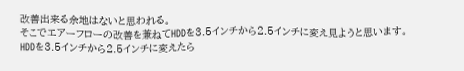改善出来る余地はないと思われる。
そこでエアーフローの改善を兼ねてHDDを3.5インチから2.5インチに変え見ようと思います。
HDDを3.5インチから2.5インチに変えたら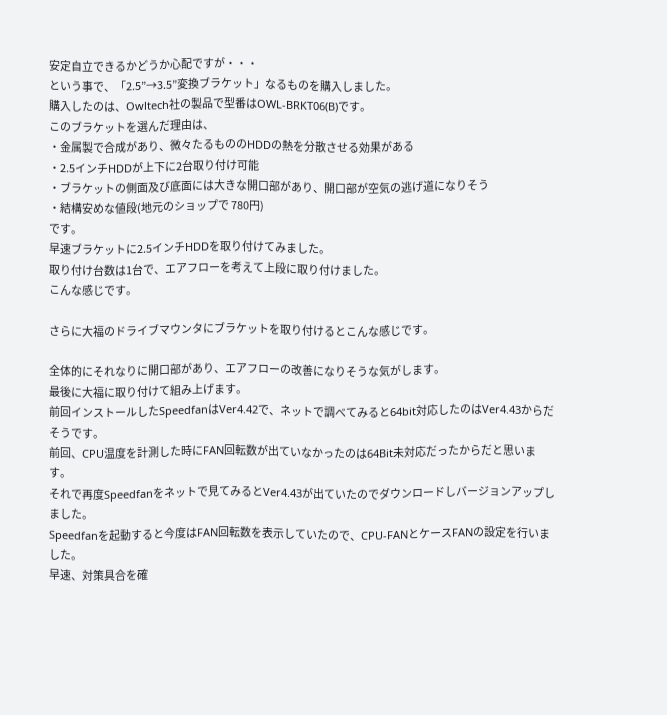安定自立できるかどうか心配ですが・・・
という事で、「2.5”→3.5”変換ブラケット」なるものを購入しました。
購入したのは、Owltech社の製品で型番はOWL-BRKT06(B)です。
このブラケットを選んだ理由は、
・金属製で合成があり、微々たるもののHDDの熱を分散させる効果がある
・2.5インチHDDが上下に2台取り付け可能
・ブラケットの側面及び底面には大きな開口部があり、開口部が空気の逃げ道になりそう
・結構安めな値段(地元のショップで 780円)
です。
早速ブラケットに2.5インチHDDを取り付けてみました。
取り付け台数は1台で、エアフローを考えて上段に取り付けました。
こんな感じです。

さらに大福のドライブマウンタにブラケットを取り付けるとこんな感じです。

全体的にそれなりに開口部があり、エアフローの改善になりそうな気がします。
最後に大福に取り付けて組み上げます。
前回インストールしたSpeedfanはVer4.42で、ネットで調べてみると64bit対応したのはVer4.43からだそうです。
前回、CPU温度を計測した時にFAN回転数が出ていなかったのは64Bit未対応だったからだと思います。
それで再度Speedfanをネットで見てみるとVer4.43が出ていたのでダウンロードしバージョンアップしました。
Speedfanを起動すると今度はFAN回転数を表示していたので、CPU-FANとケースFANの設定を行いました。
早速、対策具合を確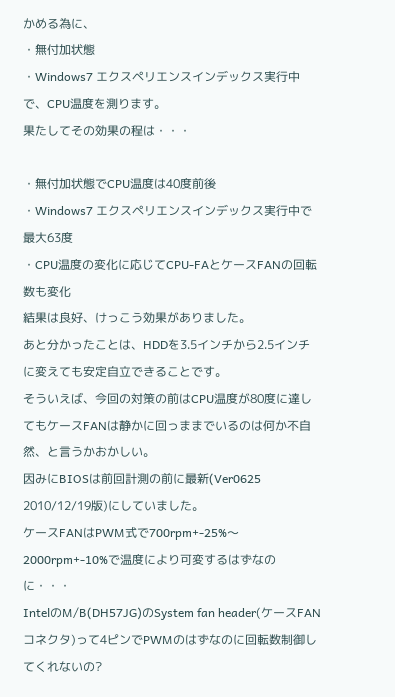かめる為に、
・無付加状態
・Windows7 エクスペリエンスインデックス実行中
で、CPU温度を測ります。
果たしてその効果の程は・・・

・無付加状態でCPU温度は40度前後
・Windows7 エクスペリエンスインデックス実行中で最大63度
・CPU温度の変化に応じてCPU-FAとケースFANの回転数も変化
結果は良好、けっこう効果がありました。
あと分かったことは、HDDを3.5インチから2.5インチに変えても安定自立できることです。
そういえば、今回の対策の前はCPU温度が80度に達してもケースFANは静かに回っままでいるのは何か不自然、と言うかおかしい。
因みにBIOSは前回計測の前に最新(Ver0625 2010/12/19版)にしていました。
ケースFANはPWM式で700rpm+-25%〜2000rpm+-10%で温度により可変するはずなのに・・・
IntelのM/B(DH57JG)のSystem fan header(ケースFANコネクタ)って4ピンでPWMのはずなのに回転数制御してくれないの?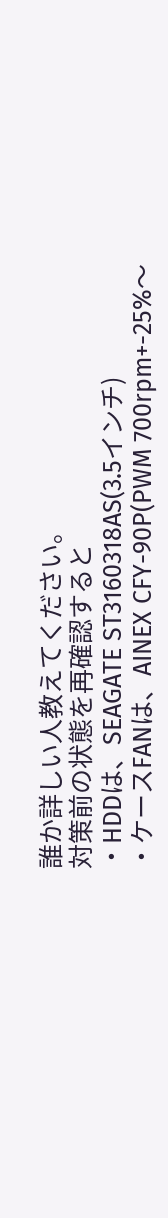誰か詳しい人教えてください。
対策前の状態を再確認すると
・HDDは、SEAGATE ST3160318AS(3.5インチ)
・ケースFANは、AINEX CFY-90P(PWM 700rpm+-25%〜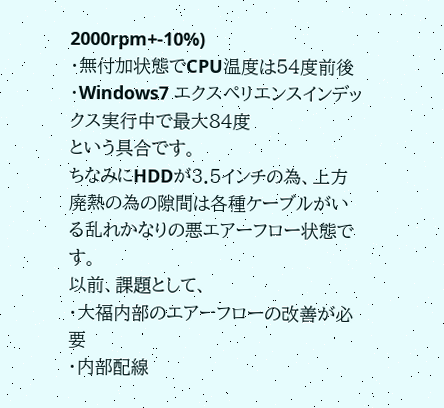2000rpm+-10%)
・無付加状態でCPU温度は54度前後
・Windows7 エクスペリエンスインデックス実行中で最大84度
という具合です。
ちなみにHDDが3.5インチの為、上方廃熱の為の隙間は各種ケーブルがいる乱れかなりの悪エアーフロー状態です。
以前、課題として、
・大福内部のエアーフローの改善が必要
・内部配線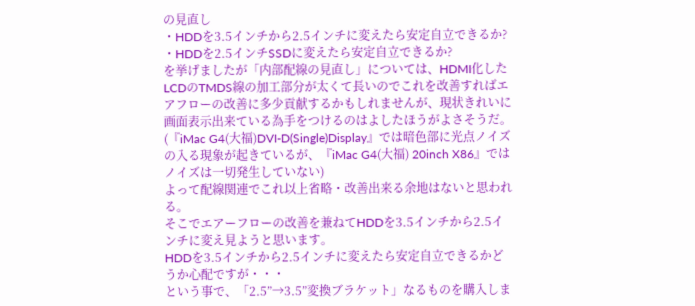の見直し
・HDDを3.5インチから2.5インチに変えたら安定自立できるか?
・HDDを2.5インチSSDに変えたら安定自立できるか?
を挙げましたが「内部配線の見直し」については、HDMI化したLCDのTMDS線の加工部分が太くて長いのでこれを改善すればエアフローの改善に多少貢献するかもしれませんが、現状きれいに画面表示出来ている為手をつけるのはよしたほうがよさそうだ。
(『iMac G4(大福)DVI-D(Single)Display』では暗色部に光点ノイズの入る現象が起きているが、『iMac G4(大福) 20inch X86』ではノイズは一切発生していない)
よって配線関連でこれ以上省略・改善出来る余地はないと思われる。
そこでエアーフローの改善を兼ねてHDDを3.5インチから2.5インチに変え見ようと思います。
HDDを3.5インチから2.5インチに変えたら安定自立できるかどうか心配ですが・・・
という事で、「2.5”→3.5”変換ブラケット」なるものを購入しま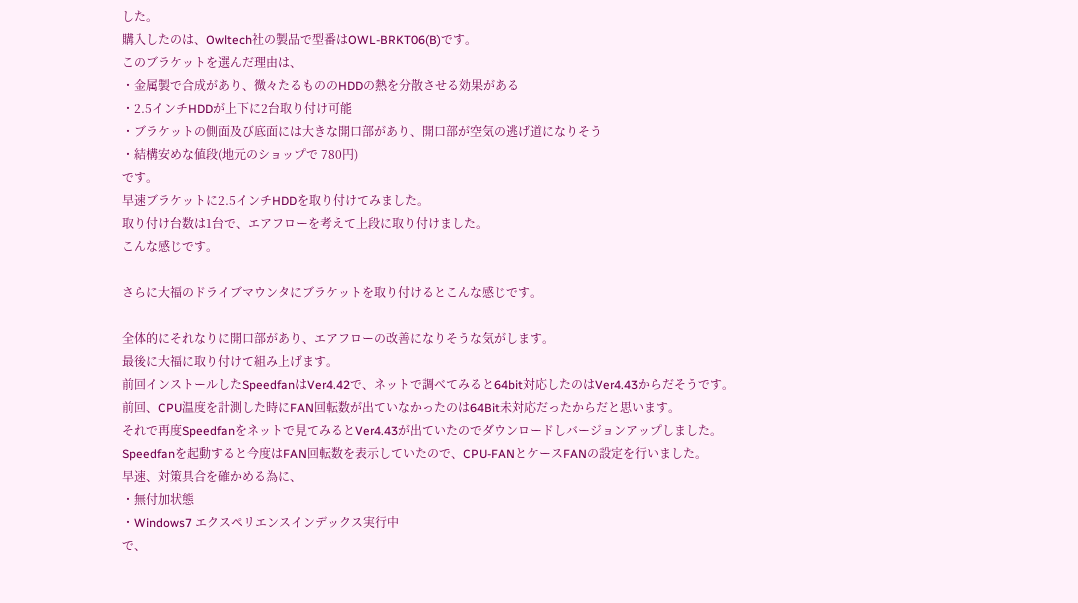した。
購入したのは、Owltech社の製品で型番はOWL-BRKT06(B)です。
このブラケットを選んだ理由は、
・金属製で合成があり、微々たるもののHDDの熱を分散させる効果がある
・2.5インチHDDが上下に2台取り付け可能
・ブラケットの側面及び底面には大きな開口部があり、開口部が空気の逃げ道になりそう
・結構安めな値段(地元のショップで 780円)
です。
早速ブラケットに2.5インチHDDを取り付けてみました。
取り付け台数は1台で、エアフローを考えて上段に取り付けました。
こんな感じです。

さらに大福のドライブマウンタにブラケットを取り付けるとこんな感じです。

全体的にそれなりに開口部があり、エアフローの改善になりそうな気がします。
最後に大福に取り付けて組み上げます。
前回インストールしたSpeedfanはVer4.42で、ネットで調べてみると64bit対応したのはVer4.43からだそうです。
前回、CPU温度を計測した時にFAN回転数が出ていなかったのは64Bit未対応だったからだと思います。
それで再度Speedfanをネットで見てみるとVer4.43が出ていたのでダウンロードしバージョンアップしました。
Speedfanを起動すると今度はFAN回転数を表示していたので、CPU-FANとケースFANの設定を行いました。
早速、対策具合を確かめる為に、
・無付加状態
・Windows7 エクスペリエンスインデックス実行中
で、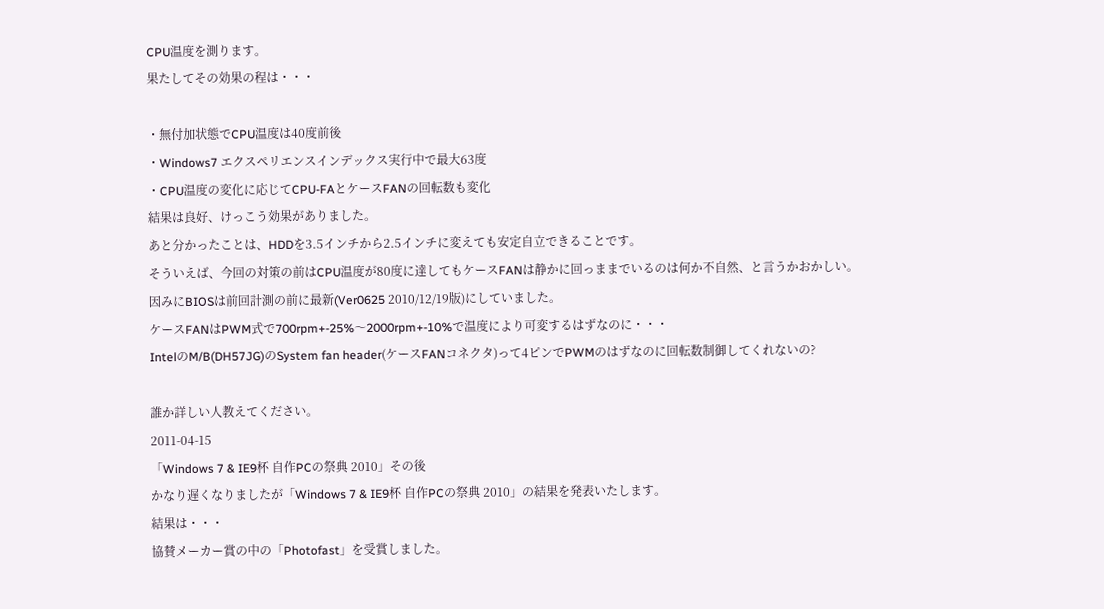CPU温度を測ります。
果たしてその効果の程は・・・

・無付加状態でCPU温度は40度前後
・Windows7 エクスペリエンスインデックス実行中で最大63度
・CPU温度の変化に応じてCPU-FAとケースFANの回転数も変化
結果は良好、けっこう効果がありました。
あと分かったことは、HDDを3.5インチから2.5インチに変えても安定自立できることです。
そういえば、今回の対策の前はCPU温度が80度に達してもケースFANは静かに回っままでいるのは何か不自然、と言うかおかしい。
因みにBIOSは前回計測の前に最新(Ver0625 2010/12/19版)にしていました。
ケースFANはPWM式で700rpm+-25%〜2000rpm+-10%で温度により可変するはずなのに・・・
IntelのM/B(DH57JG)のSystem fan header(ケースFANコネクタ)って4ピンでPWMのはずなのに回転数制御してくれないの?

誰か詳しい人教えてください。
2011-04-15
「Windows 7 & IE9杯 自作PCの祭典 2010」その後
かなり遅くなりましたが「Windows 7 & IE9杯 自作PCの祭典 2010」の結果を発表いたします。
結果は・・・
協賛メーカー賞の中の「Photofast」を受賞しました。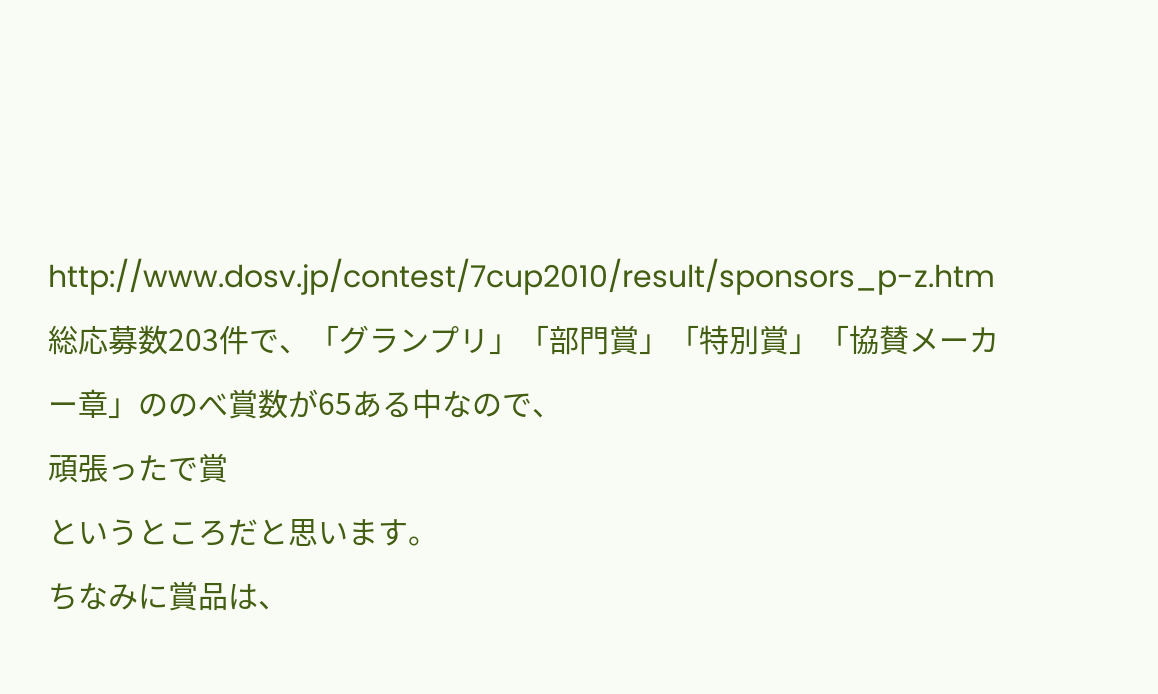http://www.dosv.jp/contest/7cup2010/result/sponsors_p-z.htm
総応募数203件で、「グランプリ」「部門賞」「特別賞」「協賛メーカー章」ののべ賞数が65ある中なので、
頑張ったで賞
というところだと思います。
ちなみに賞品は、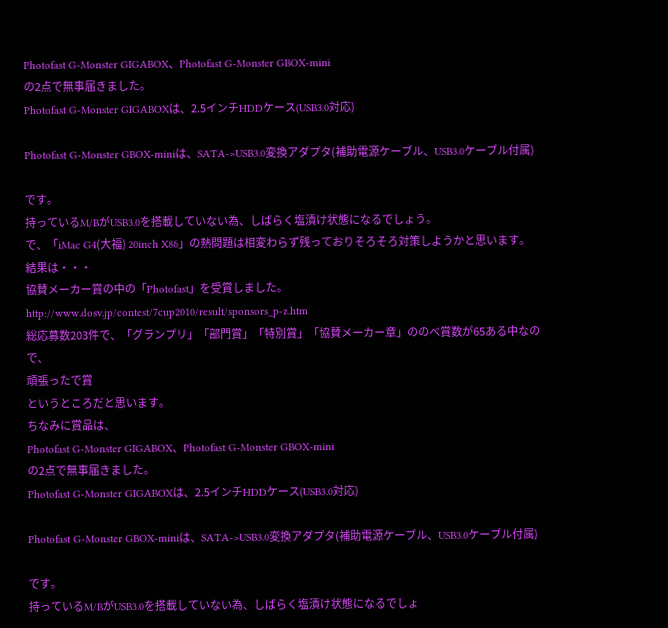Photofast G-Monster GIGABOX、Photofast G-Monster GBOX-mini
の2点で無事届きました。
Photofast G-Monster GIGABOXは、2.5インチHDDケース(USB3.0対応)

Photofast G-Monster GBOX-miniは、SATA->USB3.0変換アダプタ(補助電源ケーブル、USB3.0ケーブル付属)

です。
持っているM/BがUSB3.0を搭載していない為、しばらく塩漬け状態になるでしょう。
で、「iMac G4(大福) 20inch X86」の熱問題は相変わらず残っておりそろそろ対策しようかと思います。
結果は・・・
協賛メーカー賞の中の「Photofast」を受賞しました。
http://www.dosv.jp/contest/7cup2010/result/sponsors_p-z.htm
総応募数203件で、「グランプリ」「部門賞」「特別賞」「協賛メーカー章」ののべ賞数が65ある中なので、
頑張ったで賞
というところだと思います。
ちなみに賞品は、
Photofast G-Monster GIGABOX、Photofast G-Monster GBOX-mini
の2点で無事届きました。
Photofast G-Monster GIGABOXは、2.5インチHDDケース(USB3.0対応)

Photofast G-Monster GBOX-miniは、SATA->USB3.0変換アダプタ(補助電源ケーブル、USB3.0ケーブル付属)

です。
持っているM/BがUSB3.0を搭載していない為、しばらく塩漬け状態になるでしょ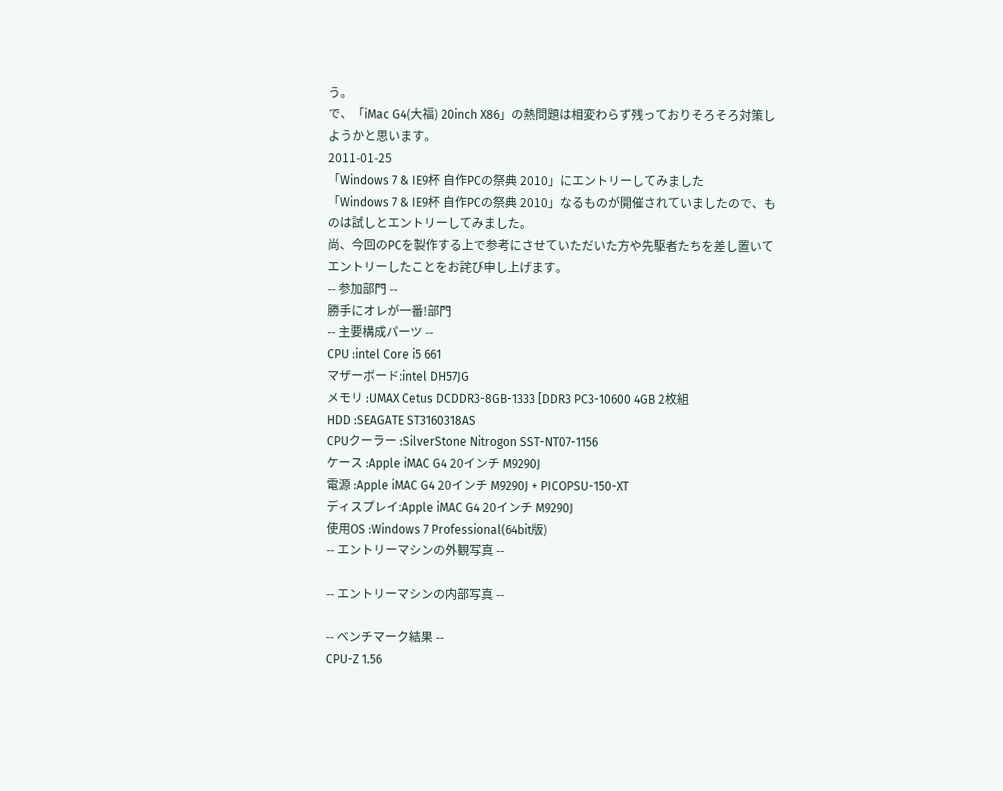う。
で、「iMac G4(大福) 20inch X86」の熱問題は相変わらず残っておりそろそろ対策しようかと思います。
2011-01-25
「Windows 7 & IE9杯 自作PCの祭典 2010」にエントリーしてみました
「Windows 7 & IE9杯 自作PCの祭典 2010」なるものが開催されていましたので、ものは試しとエントリーしてみました。
尚、今回のPCを製作する上で参考にさせていただいた方や先駆者たちを差し置いてエントリーしたことをお詫び申し上げます。
-- 参加部門 --
勝手にオレが一番!部門
-- 主要構成パーツ --
CPU :intel Core i5 661
マザーボード:intel DH57JG
メモリ :UMAX Cetus DCDDR3-8GB-1333 [DDR3 PC3-10600 4GB 2枚組
HDD :SEAGATE ST3160318AS
CPUクーラー :SilverStone Nitrogon SST-NT07-1156
ケース :Apple iMAC G4 20インチ M9290J
電源 :Apple iMAC G4 20インチ M9290J + PICOPSU-150-XT
ディスプレイ:Apple iMAC G4 20インチ M9290J
使用OS :Windows 7 Professional(64bit版)
-- エントリーマシンの外観写真 --

-- エントリーマシンの内部写真 --

-- ベンチマーク結果 --
CPU-Z 1.56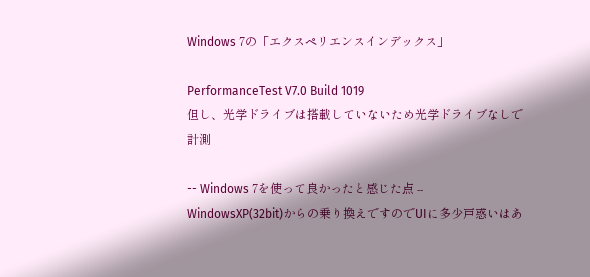Windows 7の「エクスペリエンスインデックス」

PerformanceTest V7.0 Build 1019
但し、光学ドライブは搭載していないため光学ドライブなしで計測

-- Windows 7を使って良かったと感じた点 --
WindowsXP(32bit)からの乗り換えですのでUIに多少戸惑いはあ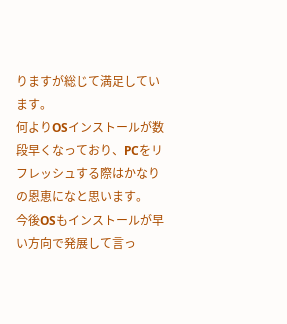りますが総じて満足しています。
何よりOSインストールが数段早くなっており、PCをリフレッシュする際はかなりの恩恵になと思います。
今後OSもインストールが早い方向で発展して言っ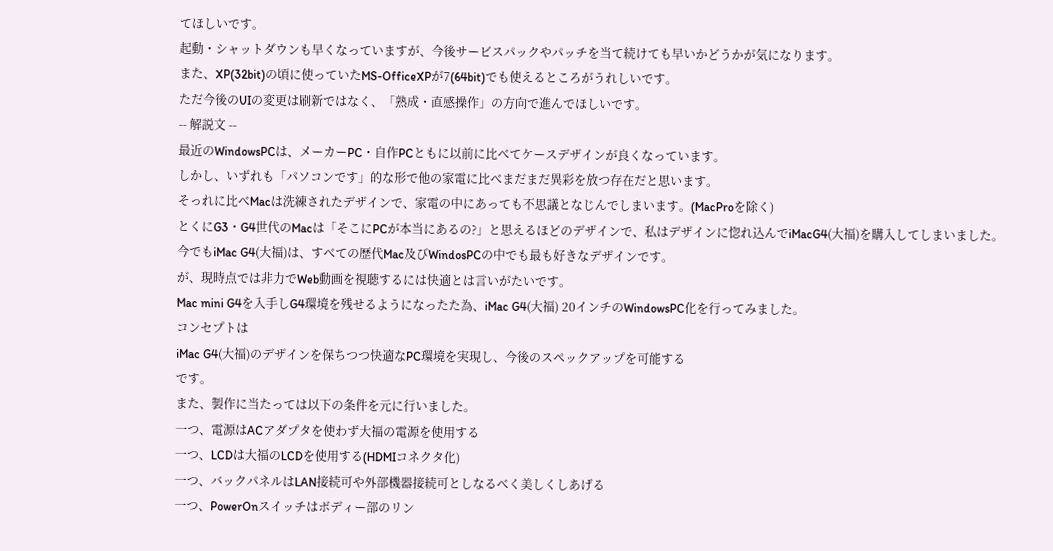てほしいです。
起動・シャットダウンも早くなっていますが、今後サービスパックやパッチを当て続けても早いかどうかが気になります。
また、XP(32bit)の頃に使っていたMS-OfficeXPが7(64bit)でも使えるところがうれしいです。
ただ今後のUIの変更は刷新ではなく、「熟成・直感操作」の方向で進んでほしいです。
-- 解説文 --
最近のWindowsPCは、メーカーPC・自作PCともに以前に比べてケースデザインが良くなっています。
しかし、いずれも「パソコンです」的な形で他の家電に比べまだまだ異彩を放つ存在だと思います。
そっれに比べMacは洗練されたデザインで、家電の中にあっても不思議となじんでしまいます。(MacProを除く)
とくにG3・G4世代のMacは「そこにPCが本当にあるの?」と思えるほどのデザインで、私はデザインに惚れ込んでiMacG4(大福)を購入してしまいました。
今でもiMac G4(大福)は、すべての歴代Mac及びWindosPCの中でも最も好きなデザインです。
が、現時点では非力でWeb動画を視聴するには快適とは言いがたいです。
Mac mini G4を入手しG4環境を残せるようになったた為、iMac G4(大福) 20インチのWindowsPC化を行ってみました。
コンセプトは
iMac G4(大福)のデザインを保ちつつ快適なPC環境を実現し、今後のスペックアップを可能する
です。
また、製作に当たっては以下の条件を元に行いました。
一つ、電源はACアダプタを使わず大福の電源を使用する
一つ、LCDは大福のLCDを使用する(HDMIコネクタ化)
一つ、バックパネルはLAN接続可や外部機器接続可としなるべく美しくしあげる
一つ、PowerOnスイッチはボディー部のリン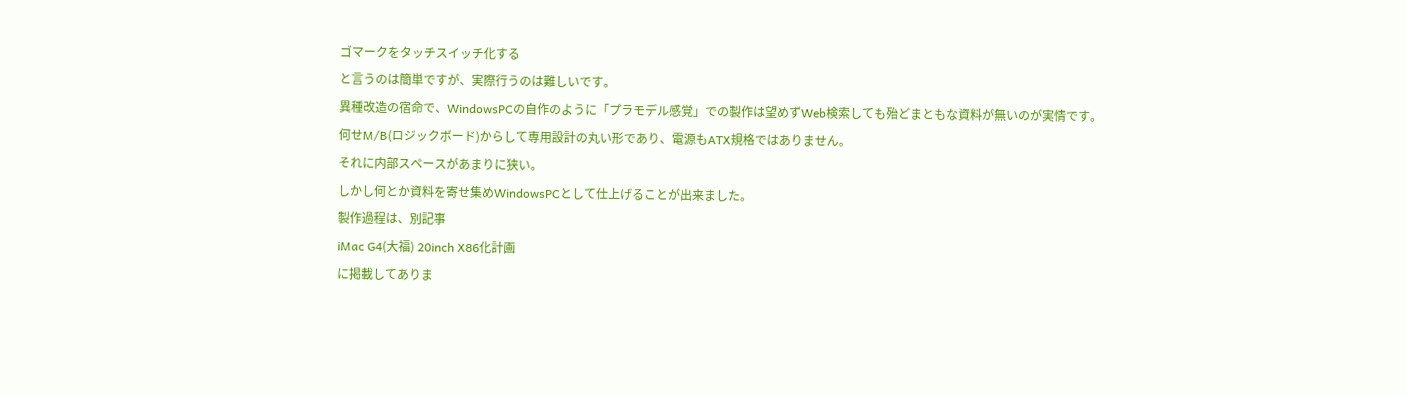ゴマークをタッチスイッチ化する
と言うのは簡単ですが、実際行うのは難しいです。
異種改造の宿命で、WindowsPCの自作のように「プラモデル感覚」での製作は望めずWeb検索しても殆どまともな資料が無いのが実情です。
何せM/B(ロジックボード)からして専用設計の丸い形であり、電源もATX規格ではありません。
それに内部スペースがあまりに狭い。
しかし何とか資料を寄せ集めWindowsPCとして仕上げることが出来ました。
製作過程は、別記事
iMac G4(大福) 20inch X86化計画
に掲載してありま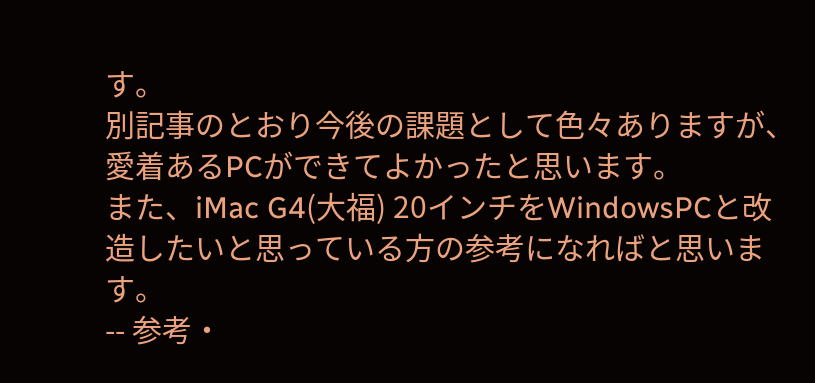す。
別記事のとおり今後の課題として色々ありますが、愛着あるPCができてよかったと思います。
また、iMac G4(大福) 20インチをWindowsPCと改造したいと思っている方の参考になればと思います。
-- 参考・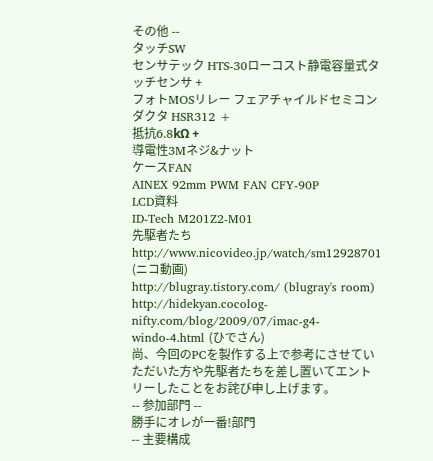その他 --
タッチSW
センサテック HTS-30ローコスト静電容量式タッチセンサ +
フォトMOSリレー フェアチャイルドセミコンダクタ HSR312 +
抵抗6.8kΩ +
導電性3Mネジ&ナット
ケースFAN
AINEX 92mm PWM FAN CFY-90P
LCD資料
ID-Tech M201Z2-M01
先駆者たち
http://www.nicovideo.jp/watch/sm12928701 (ニコ動画)
http://blugray.tistory.com/ (blugray's room)
http://hidekyan.cocolog-nifty.com/blog/2009/07/imac-g4-windo-4.html (ひでさん)
尚、今回のPCを製作する上で参考にさせていただいた方や先駆者たちを差し置いてエントリーしたことをお詫び申し上げます。
-- 参加部門 --
勝手にオレが一番!部門
-- 主要構成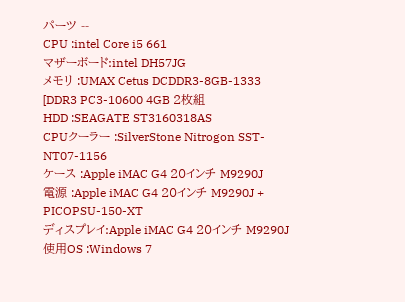パーツ --
CPU :intel Core i5 661
マザーボード:intel DH57JG
メモリ :UMAX Cetus DCDDR3-8GB-1333 [DDR3 PC3-10600 4GB 2枚組
HDD :SEAGATE ST3160318AS
CPUクーラー :SilverStone Nitrogon SST-NT07-1156
ケース :Apple iMAC G4 20インチ M9290J
電源 :Apple iMAC G4 20インチ M9290J + PICOPSU-150-XT
ディスプレイ:Apple iMAC G4 20インチ M9290J
使用OS :Windows 7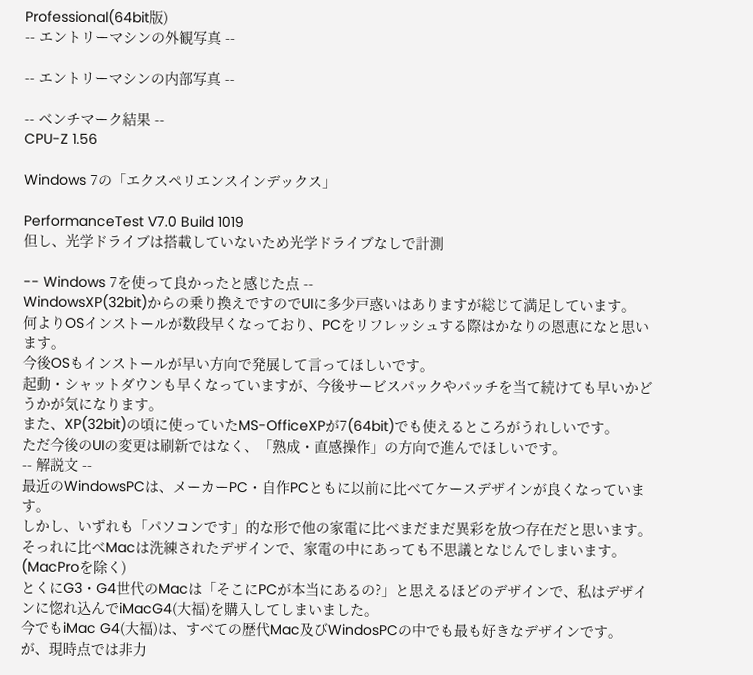Professional(64bit版)
-- エントリーマシンの外観写真 --

-- エントリーマシンの内部写真 --

-- ベンチマーク結果 --
CPU-Z 1.56

Windows 7の「エクスペリエンスインデックス」

PerformanceTest V7.0 Build 1019
但し、光学ドライブは搭載していないため光学ドライブなしで計測

-- Windows 7を使って良かったと感じた点 --
WindowsXP(32bit)からの乗り換えですのでUIに多少戸惑いはありますが総じて満足しています。
何よりOSインストールが数段早くなっており、PCをリフレッシュする際はかなりの恩恵になと思います。
今後OSもインストールが早い方向で発展して言ってほしいです。
起動・シャットダウンも早くなっていますが、今後サービスパックやパッチを当て続けても早いかどうかが気になります。
また、XP(32bit)の頃に使っていたMS-OfficeXPが7(64bit)でも使えるところがうれしいです。
ただ今後のUIの変更は刷新ではなく、「熟成・直感操作」の方向で進んでほしいです。
-- 解説文 --
最近のWindowsPCは、メーカーPC・自作PCともに以前に比べてケースデザインが良くなっています。
しかし、いずれも「パソコンです」的な形で他の家電に比べまだまだ異彩を放つ存在だと思います。
そっれに比べMacは洗練されたデザインで、家電の中にあっても不思議となじんでしまいます。(MacProを除く)
とくにG3・G4世代のMacは「そこにPCが本当にあるの?」と思えるほどのデザインで、私はデザインに惚れ込んでiMacG4(大福)を購入してしまいました。
今でもiMac G4(大福)は、すべての歴代Mac及びWindosPCの中でも最も好きなデザインです。
が、現時点では非力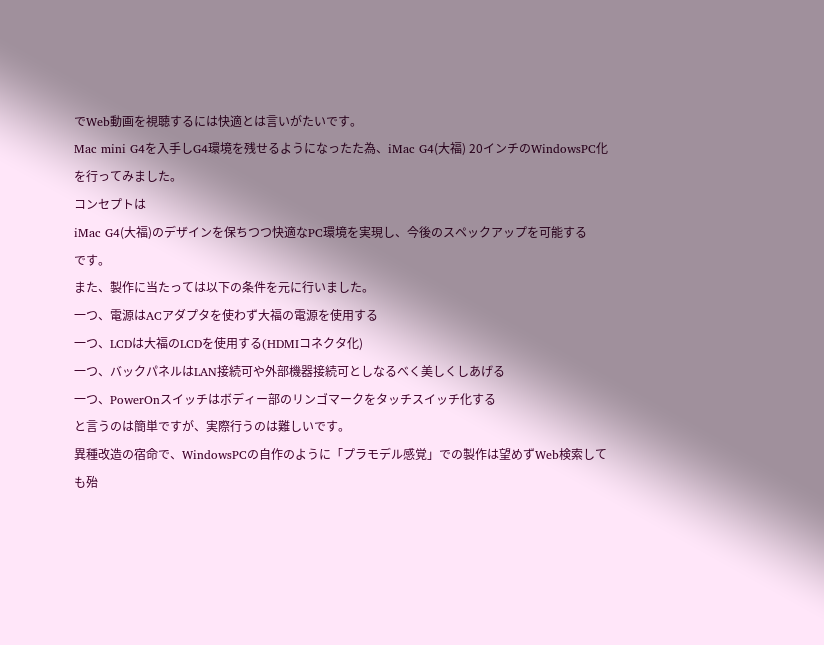でWeb動画を視聴するには快適とは言いがたいです。
Mac mini G4を入手しG4環境を残せるようになったた為、iMac G4(大福) 20インチのWindowsPC化を行ってみました。
コンセプトは
iMac G4(大福)のデザインを保ちつつ快適なPC環境を実現し、今後のスペックアップを可能する
です。
また、製作に当たっては以下の条件を元に行いました。
一つ、電源はACアダプタを使わず大福の電源を使用する
一つ、LCDは大福のLCDを使用する(HDMIコネクタ化)
一つ、バックパネルはLAN接続可や外部機器接続可としなるべく美しくしあげる
一つ、PowerOnスイッチはボディー部のリンゴマークをタッチスイッチ化する
と言うのは簡単ですが、実際行うのは難しいです。
異種改造の宿命で、WindowsPCの自作のように「プラモデル感覚」での製作は望めずWeb検索しても殆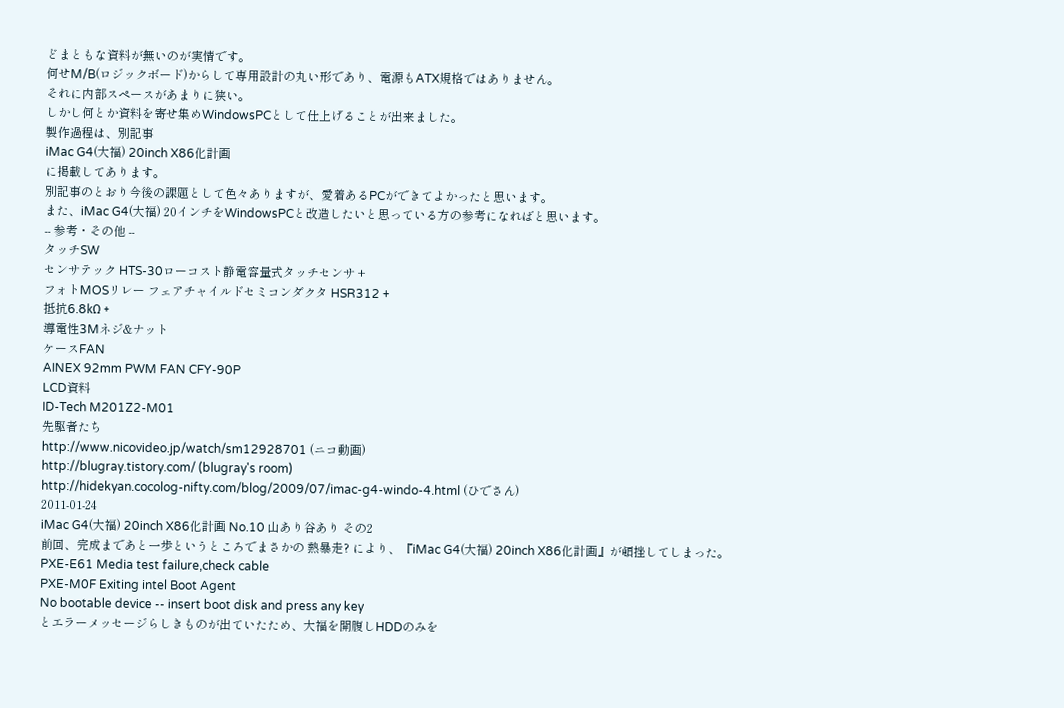どまともな資料が無いのが実情です。
何せM/B(ロジックボード)からして専用設計の丸い形であり、電源もATX規格ではありません。
それに内部スペースがあまりに狭い。
しかし何とか資料を寄せ集めWindowsPCとして仕上げることが出来ました。
製作過程は、別記事
iMac G4(大福) 20inch X86化計画
に掲載してあります。
別記事のとおり今後の課題として色々ありますが、愛着あるPCができてよかったと思います。
また、iMac G4(大福) 20インチをWindowsPCと改造したいと思っている方の参考になればと思います。
-- 参考・その他 --
タッチSW
センサテック HTS-30ローコスト静電容量式タッチセンサ +
フォトMOSリレー フェアチャイルドセミコンダクタ HSR312 +
抵抗6.8kΩ +
導電性3Mネジ&ナット
ケースFAN
AINEX 92mm PWM FAN CFY-90P
LCD資料
ID-Tech M201Z2-M01
先駆者たち
http://www.nicovideo.jp/watch/sm12928701 (ニコ動画)
http://blugray.tistory.com/ (blugray's room)
http://hidekyan.cocolog-nifty.com/blog/2009/07/imac-g4-windo-4.html (ひでさん)
2011-01-24
iMac G4(大福) 20inch X86化計画 No.10 山あり谷あり その2
前回、完成まであと一歩というところでまさかの 熱暴走? により、『iMac G4(大福) 20inch X86化計画』が頓挫してしまった。
PXE-E61 Media test failure,check cable
PXE-M0F Exiting intel Boot Agent
No bootable device -- insert boot disk and press any key
とエラーメッセージらしきものが出ていたため、大福を開腹しHDDのみを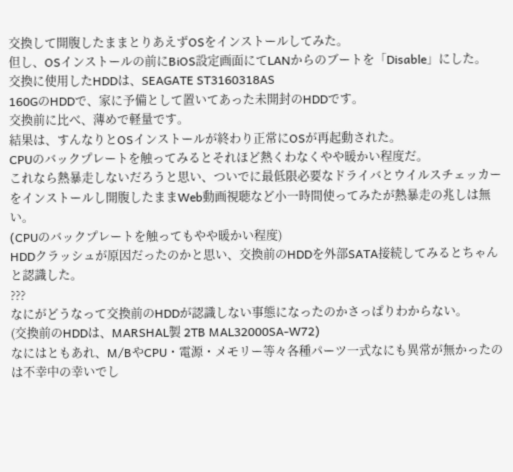交換して開腹したままとりあえずOSをインストールしてみた。
但し、OSインストールの前にBiOS設定画面にてLANからのブートを「Disable」にした。
交換に使用したHDDは、SEAGATE ST3160318AS
160GのHDDで、家に予備として置いてあった未開封のHDDです。
交換前に比べ、薄めで軽量です。
結果は、すんなりとOSインストールが終わり正常にOSが再起動された。
CPUのバックプレートを触ってみるとそれほど熱くわなくやや暖かい程度だ。
これなら熱暴走しないだろうと思い、ついでに最低限必要なドライバとウイルスチェッカーをインストールし開腹したままWeb動画視聴など小一時間使ってみたが熱暴走の兆しは無い。
(CPUのバックプレートを触ってもやや暖かい程度)
HDDクラッシュが原因だったのかと思い、交換前のHDDを外部SATA接続してみるとちゃんと認識した。
???
なにがどうなって交換前のHDDが認識しない事態になったのかさっぱりわからない。
(交換前のHDDは、MARSHAL製 2TB MAL32000SA-W72)
なにはともあれ、M/BやCPU・電源・メモリー等々各種パーツ一式なにも異常が無かったのは不幸中の幸いでし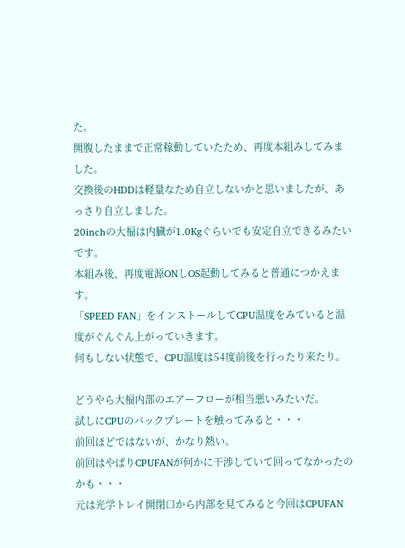た。
開腹したままで正常稼動していたため、再度本組みしてみました。
交換後のHDDは軽量なため自立しないかと思いましたが、あっさり自立しました。
20inchの大福は内臓が1.0Kgぐらいでも安定自立できるみたいです。
本組み後、再度電源ONしOS起動してみると普通につかえます。
「SPEED FAN」をインストールしてCPU温度をみていると温度がぐんぐん上がっていきます。
何もしない状態で、CPU温度は54度前後を行ったり来たり。

どうやら大福内部のエアーフローが相当悪いみたいだ。
試しにCPUのバックプレートを触ってみると・・・
前回ほどではないが、かなり熱い。
前回はやぱりCPUFANが何かに干渉していて回ってなかったのかも・・・
元は光学トレイ開閉口から内部を見てみると今回はCPUFAN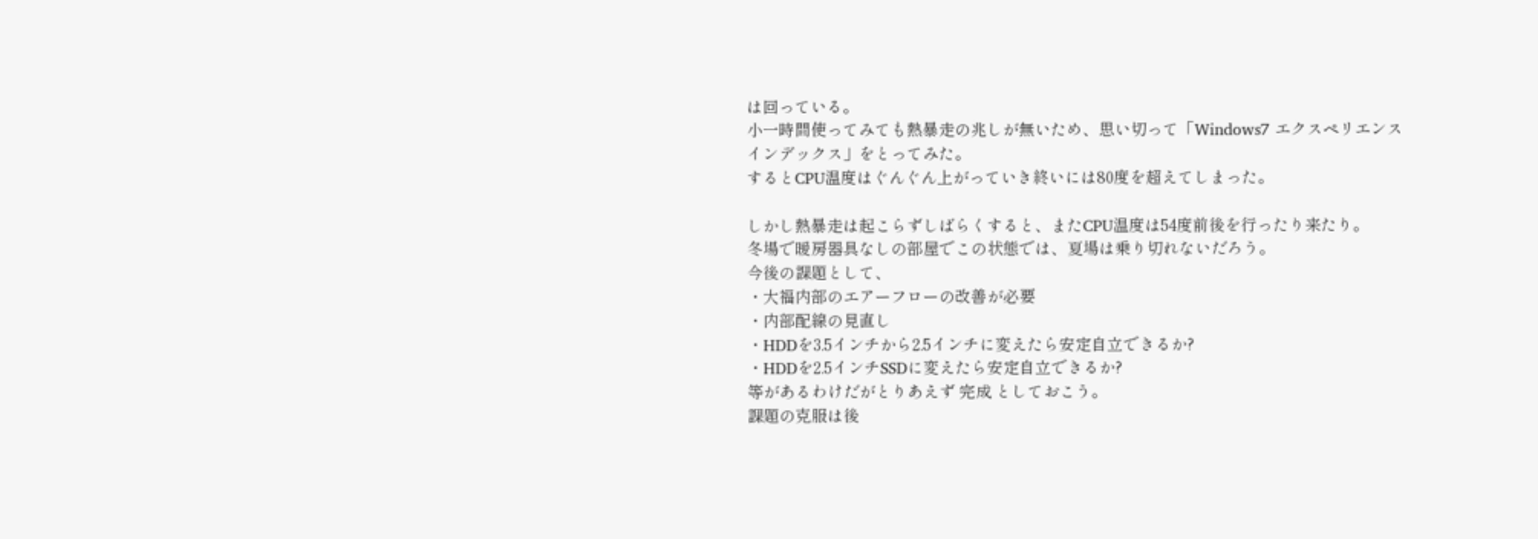は回っている。
小一時間使ってみても熱暴走の兆しが無いため、思い切って「Windows7 エクスペリエンスインデックス」をとってみた。
するとCPU温度はぐんぐん上がっていき終いには80度を超えてしまった。

しかし熱暴走は起こらずしばらくすると、またCPU温度は54度前後を行ったり来たり。
冬場で暖房器具なしの部屋でこの状態では、夏場は乗り切れないだろう。
今後の課題として、
・大福内部のエアーフローの改善が必要
・内部配線の見直し
・HDDを3.5インチから2.5インチに変えたら安定自立できるか?
・HDDを2.5インチSSDに変えたら安定自立できるか?
等があるわけだがとりあえず 完成 としておこう。
課題の克服は後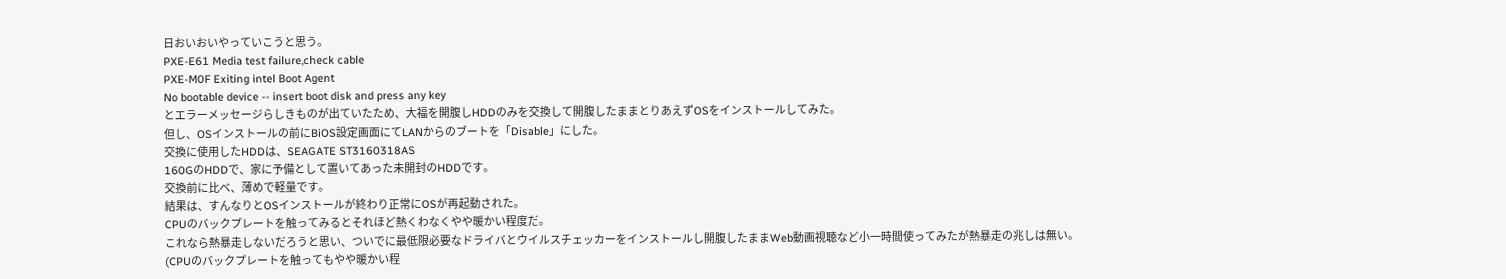日おいおいやっていこうと思う。
PXE-E61 Media test failure,check cable
PXE-M0F Exiting intel Boot Agent
No bootable device -- insert boot disk and press any key
とエラーメッセージらしきものが出ていたため、大福を開腹しHDDのみを交換して開腹したままとりあえずOSをインストールしてみた。
但し、OSインストールの前にBiOS設定画面にてLANからのブートを「Disable」にした。
交換に使用したHDDは、SEAGATE ST3160318AS
160GのHDDで、家に予備として置いてあった未開封のHDDです。
交換前に比べ、薄めで軽量です。
結果は、すんなりとOSインストールが終わり正常にOSが再起動された。
CPUのバックプレートを触ってみるとそれほど熱くわなくやや暖かい程度だ。
これなら熱暴走しないだろうと思い、ついでに最低限必要なドライバとウイルスチェッカーをインストールし開腹したままWeb動画視聴など小一時間使ってみたが熱暴走の兆しは無い。
(CPUのバックプレートを触ってもやや暖かい程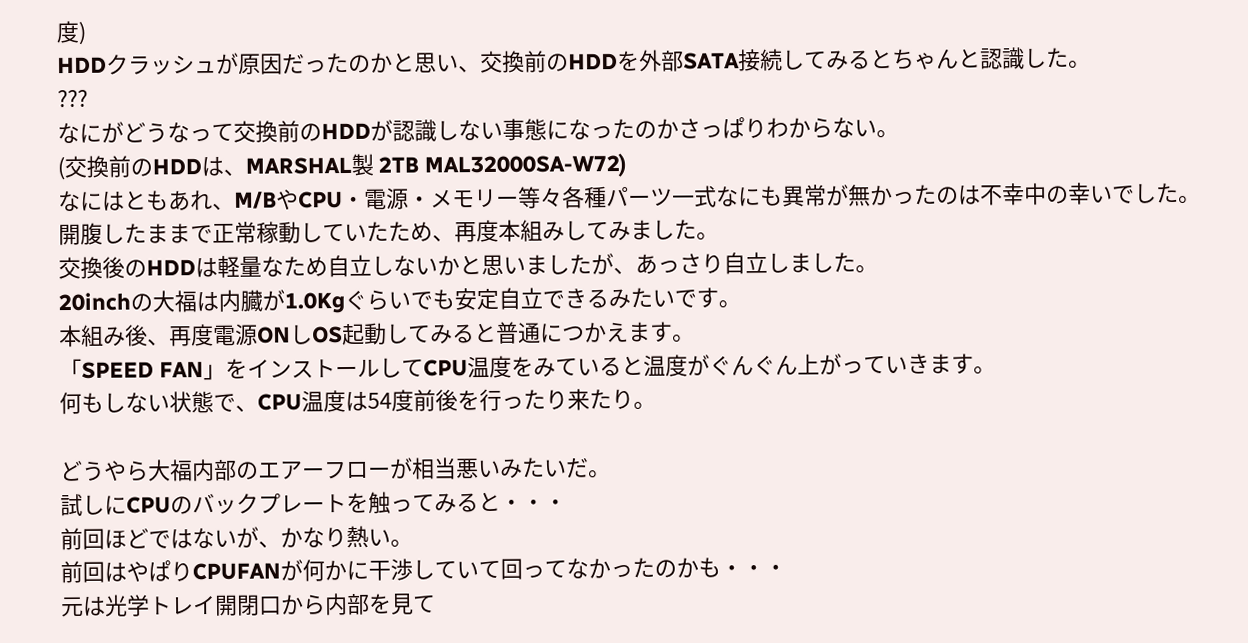度)
HDDクラッシュが原因だったのかと思い、交換前のHDDを外部SATA接続してみるとちゃんと認識した。
???
なにがどうなって交換前のHDDが認識しない事態になったのかさっぱりわからない。
(交換前のHDDは、MARSHAL製 2TB MAL32000SA-W72)
なにはともあれ、M/BやCPU・電源・メモリー等々各種パーツ一式なにも異常が無かったのは不幸中の幸いでした。
開腹したままで正常稼動していたため、再度本組みしてみました。
交換後のHDDは軽量なため自立しないかと思いましたが、あっさり自立しました。
20inchの大福は内臓が1.0Kgぐらいでも安定自立できるみたいです。
本組み後、再度電源ONしOS起動してみると普通につかえます。
「SPEED FAN」をインストールしてCPU温度をみていると温度がぐんぐん上がっていきます。
何もしない状態で、CPU温度は54度前後を行ったり来たり。

どうやら大福内部のエアーフローが相当悪いみたいだ。
試しにCPUのバックプレートを触ってみると・・・
前回ほどではないが、かなり熱い。
前回はやぱりCPUFANが何かに干渉していて回ってなかったのかも・・・
元は光学トレイ開閉口から内部を見て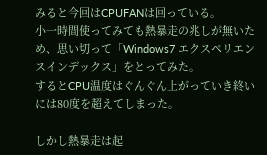みると今回はCPUFANは回っている。
小一時間使ってみても熱暴走の兆しが無いため、思い切って「Windows7 エクスペリエンスインデックス」をとってみた。
するとCPU温度はぐんぐん上がっていき終いには80度を超えてしまった。

しかし熱暴走は起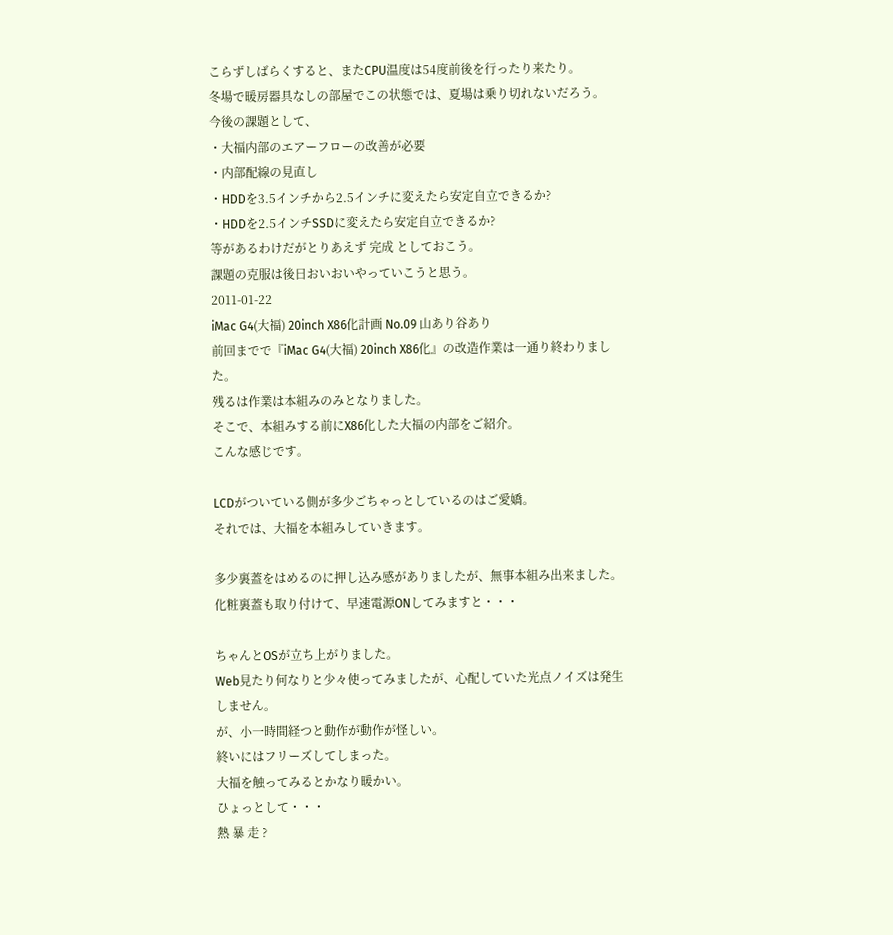こらずしばらくすると、またCPU温度は54度前後を行ったり来たり。
冬場で暖房器具なしの部屋でこの状態では、夏場は乗り切れないだろう。
今後の課題として、
・大福内部のエアーフローの改善が必要
・内部配線の見直し
・HDDを3.5インチから2.5インチに変えたら安定自立できるか?
・HDDを2.5インチSSDに変えたら安定自立できるか?
等があるわけだがとりあえず 完成 としておこう。
課題の克服は後日おいおいやっていこうと思う。
2011-01-22
iMac G4(大福) 20inch X86化計画 No.09 山あり谷あり
前回までで『iMac G4(大福) 20inch X86化』の改造作業は一通り終わりました。
残るは作業は本組みのみとなりました。
そこで、本組みする前にX86化した大福の内部をご紹介。
こんな感じです。

LCDがついている側が多少ごちゃっとしているのはご愛嬌。
それでは、大福を本組みしていきます。

多少裏蓋をはめるのに押し込み感がありましたが、無事本組み出来ました。
化粧裏蓋も取り付けて、早速電源ONしてみますと・・・

ちゃんとOSが立ち上がりました。
Web見たり何なりと少々使ってみましたが、心配していた光点ノイズは発生しません。
が、小一時間経つと動作が動作が怪しい。
終いにはフリーズしてしまった。
大福を触ってみるとかなり暖かい。
ひょっとして・・・
熱 暴 走 ?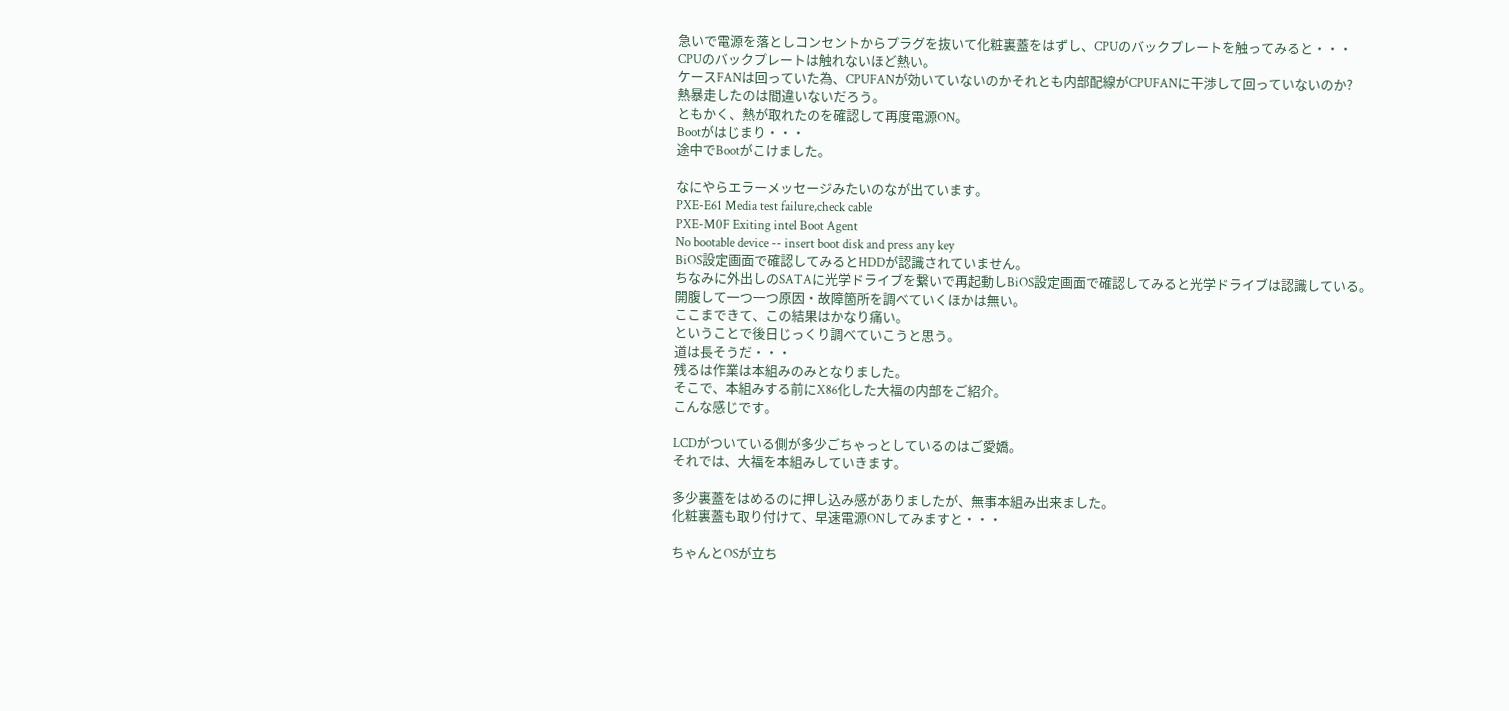急いで電源を落としコンセントからプラグを抜いて化粧裏蓋をはずし、CPUのバックプレートを触ってみると・・・
CPUのバックプレートは触れないほど熱い。
ケースFANは回っていた為、CPUFANが効いていないのかそれとも内部配線がCPUFANに干渉して回っていないのか?
熱暴走したのは間違いないだろう。
ともかく、熱が取れたのを確認して再度電源ON。
Bootがはじまり・・・
途中でBootがこけました。

なにやらエラーメッセージみたいのなが出ています。
PXE-E61 Media test failure,check cable
PXE-M0F Exiting intel Boot Agent
No bootable device -- insert boot disk and press any key
BiOS設定画面で確認してみるとHDDが認識されていません。
ちなみに外出しのSATAに光学ドライブを繋いで再起動しBiOS設定画面で確認してみると光学ドライブは認識している。
開腹して一つ一つ原因・故障箇所を調べていくほかは無い。
ここまできて、この結果はかなり痛い。
ということで後日じっくり調べていこうと思う。
道は長そうだ・・・
残るは作業は本組みのみとなりました。
そこで、本組みする前にX86化した大福の内部をご紹介。
こんな感じです。

LCDがついている側が多少ごちゃっとしているのはご愛嬌。
それでは、大福を本組みしていきます。

多少裏蓋をはめるのに押し込み感がありましたが、無事本組み出来ました。
化粧裏蓋も取り付けて、早速電源ONしてみますと・・・

ちゃんとOSが立ち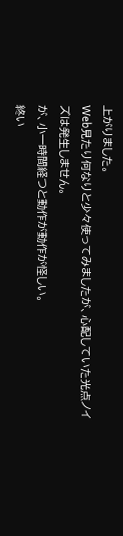上がりました。
Web見たり何なりと少々使ってみましたが、心配していた光点ノイズは発生しません。
が、小一時間経つと動作が動作が怪しい。
終い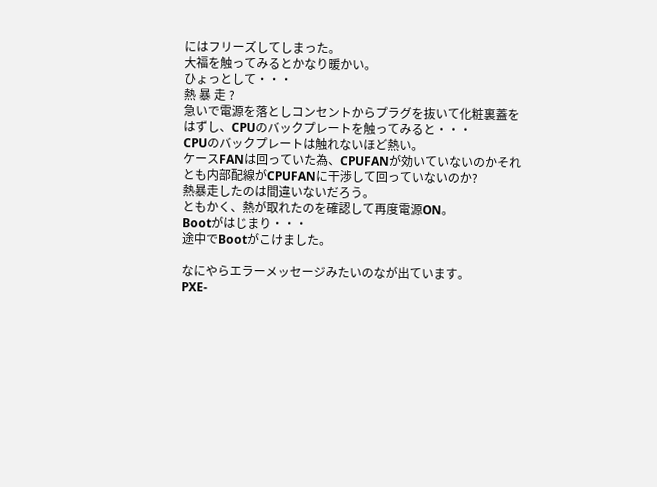にはフリーズしてしまった。
大福を触ってみるとかなり暖かい。
ひょっとして・・・
熱 暴 走 ?
急いで電源を落としコンセントからプラグを抜いて化粧裏蓋をはずし、CPUのバックプレートを触ってみると・・・
CPUのバックプレートは触れないほど熱い。
ケースFANは回っていた為、CPUFANが効いていないのかそれとも内部配線がCPUFANに干渉して回っていないのか?
熱暴走したのは間違いないだろう。
ともかく、熱が取れたのを確認して再度電源ON。
Bootがはじまり・・・
途中でBootがこけました。

なにやらエラーメッセージみたいのなが出ています。
PXE-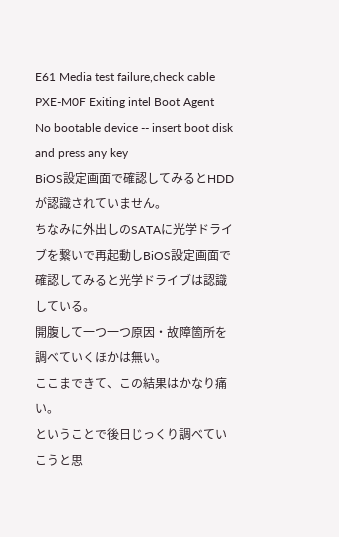E61 Media test failure,check cable
PXE-M0F Exiting intel Boot Agent
No bootable device -- insert boot disk and press any key
BiOS設定画面で確認してみるとHDDが認識されていません。
ちなみに外出しのSATAに光学ドライブを繋いで再起動しBiOS設定画面で確認してみると光学ドライブは認識している。
開腹して一つ一つ原因・故障箇所を調べていくほかは無い。
ここまできて、この結果はかなり痛い。
ということで後日じっくり調べていこうと思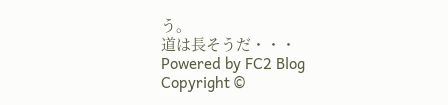う。
道は長そうだ・・・
Powered by FC2 Blog
Copyright ©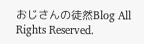おじさんの徒然Blog All Rights Reserved.